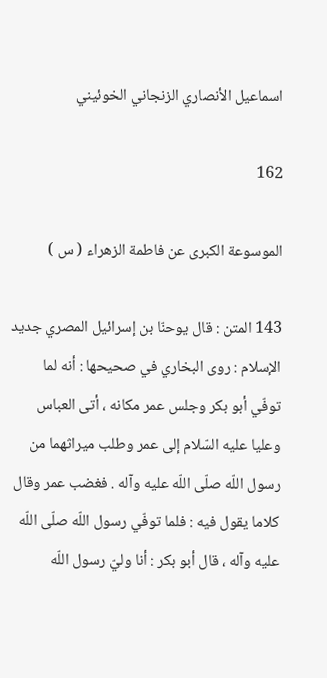اسماعيل الأنصاري الزنجاني الخوئيني

162

الموسوعة الكبرى عن فاطمة الزهراء ( س )

143 المتن : قال يوحنّا بن إسرائيل المصري جديد الإسلام : روى البخاري في صحيحها : أنه لما توفّي أبو بكر وجلس عمر مكانه ، أتى العباس وعليا عليه السّلام إلى عمر وطلب ميراثهما من رسول اللّه صلّى اللّه عليه وآله . فغضب عمر وقال كلاما يقول فيه : فلما توفّي رسول اللّه صلّى اللّه عليه وآله ، قال أبو بكر : أنا وليّ رسول اللّه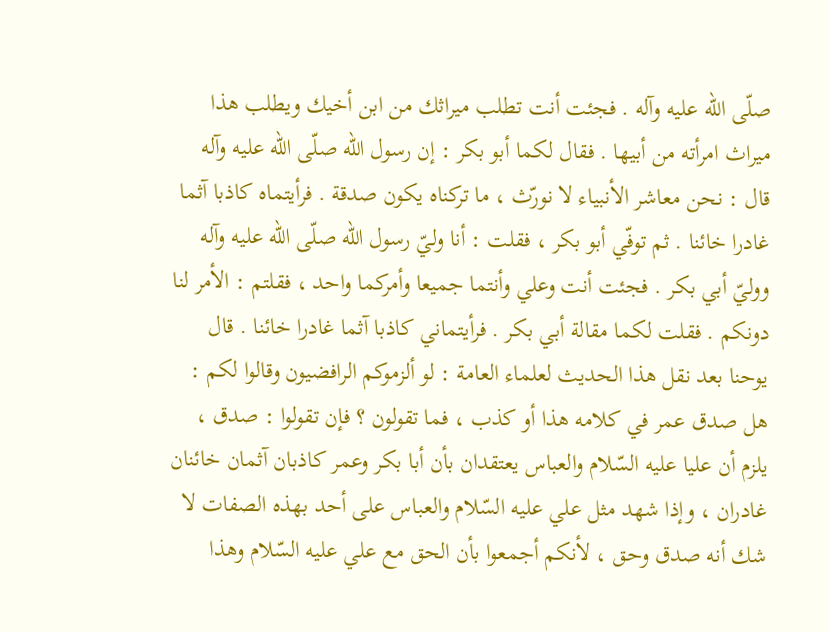صلّى اللّه عليه وآله . فجئت أنت تطلب ميراثك من ابن أخيك ويطلب هذا ميراث امرأته من أبيها . فقال لكما أبو بكر : إن رسول اللّه صلّى اللّه عليه وآله قال : نحن معاشر الأنبياء لا نورّث ، ما تركناه يكون صدقة . فرأيتماه كاذبا آثما غادرا خائنا . ثم توفّي أبو بكر ، فقلت : أنا وليّ رسول اللّه صلّى اللّه عليه وآله ووليّ أبي بكر . فجئت أنت وعلي وأنتما جميعا وأمركما واحد ، فقلتم : الأمر لنا دونكم . فقلت لكما مقالة أبي بكر . فرأيتماني كاذبا آثما غادرا خائنا . قال يوحنا بعد نقل هذا الحديث لعلماء العامة : لو ألزموكم الرافضيون وقالوا لكم : هل صدق عمر في كلامه هذا أو كذب ، فما تقولون ؟ فإن تقولوا : صدق ، يلزم أن عليا عليه السّلام والعباس يعتقدان بأن أبا بكر وعمر كاذبان آثمان خائنان غادران ، وإذا شهد مثل علي عليه السّلام والعباس على أحد بهذه الصفات لا شك أنه صدق وحق ، لأنكم أجمعوا بأن الحق مع علي عليه السّلام وهذا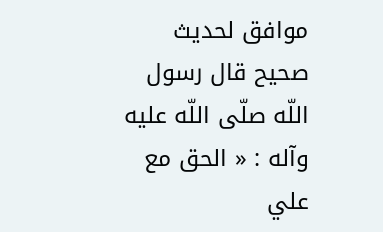موافق لحديث صحيح قال رسول اللّه صلّى اللّه عليه وآله : « الحق مع علي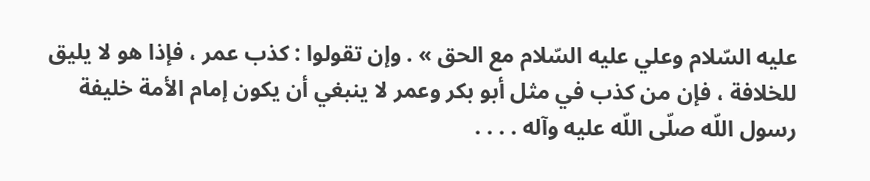عليه السّلام وعلي عليه السّلام مع الحق » . وإن تقولوا : كذب عمر ، فإذا هو لا يليق للخلافة ، فإن من كذب في مثل أبو بكر وعمر لا ينبغي أن يكون إمام الأمة خليفة رسول اللّه صلّى اللّه عليه وآله . . . .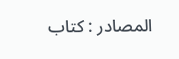المصادر : كتاب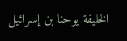الخليفة يوحنا بن إسرائيل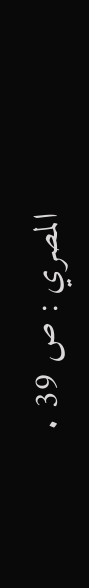المصري : ص 39 .